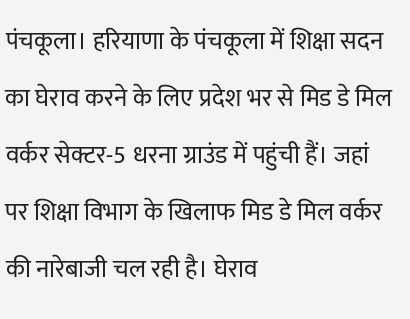पंचकूला। हरियाणा के पंचकूला में शिक्षा सदन का घेराव करने के लिए प्रदेश भर से मिड डे मिल वर्कर सेक्टर-5 धरना ग्राउंड में पहुंची हैं। जहां पर शिक्षा विभाग के खिलाफ मिड डे मिल वर्कर की नारेबाजी चल रही है। घेराव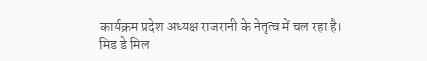कार्यक्रम प्रदेश अध्यक्ष राजरानी के नेतृत्व में चल रहा है।
मिड डे मिल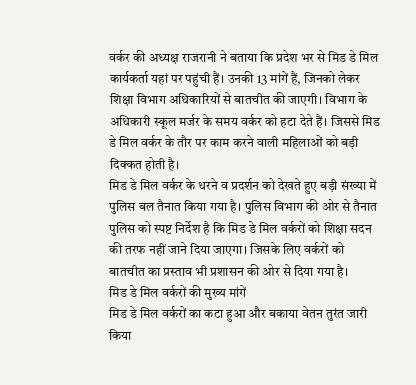वर्कर की अध्यक्ष राजरानी ने बताया कि प्रदेश भर से मिड डे मिल कार्यकर्ता यहां पर पहुंची हैं। उनकी 13 मांगें हैं, जिनको लेकर शिक्षा विभाग अधिकारियों से बातचीत की जाएगी। विभाग के अधिकारी स्कूल मर्जर के समय वर्कर को हटा देते हैं। जिससे मिड डे मिल वर्कर के तौर पर काम करने वाली महिलाओं को बड़ी दिक्कत होती है।
मिड डे मिल वर्कर के धरने व प्रदर्शन को देखते हुए बड़ी संख्या में पुलिस बल तैनात किया गया है। पुलिस विभाग की ओर से तैनात पुलिस को स्पष्ट निर्देश है कि मिड डे मिल वर्करों को शिक्षा सदन की तरफ नहीं जाने दिया जाएगा। जिसके लिए वर्करों को बातचीत का प्रस्ताव भी प्रशासन की ओर से दिया गया है।
मिड डे मिल वर्करों की मुख्य मांगें
मिड डे मिल वर्करों का कटा हुआ और बकाया वेतन तुरंत जारी किया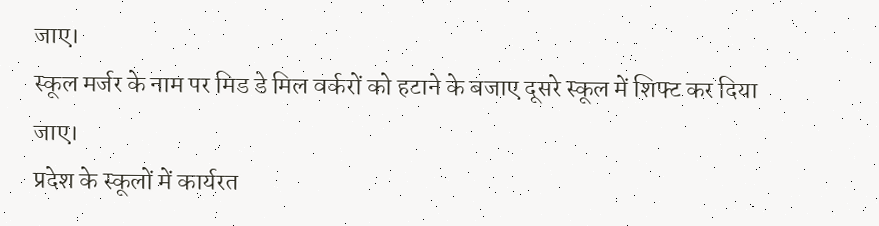जाए।
स्कूल मर्जर के नाम पर मिड डे मिल वर्करों को हटाने के बजाए दूसरे स्कूल में शिफ्ट कर दिया जाए।
प्रदेश के स्कूलों में कार्यरत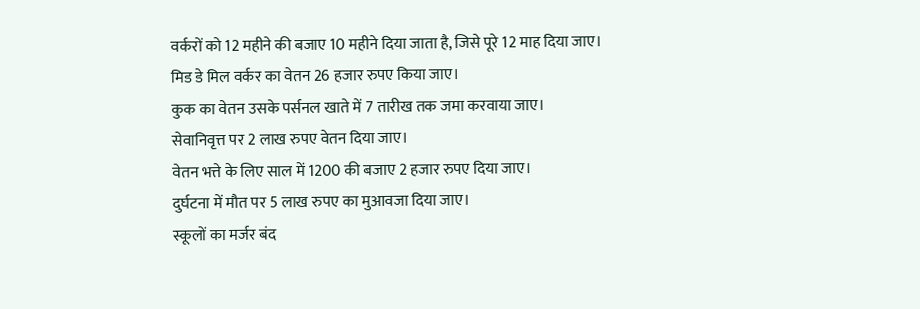वर्करों को 12 महीने की बजाए 10 महीने दिया जाता है, जिसे पूरे 12 माह दिया जाए।
मिड डे मिल वर्कर का वेतन 26 हजार रुपए किया जाए।
कुक का वेतन उसके पर्सनल खाते में 7 तारीख तक जमा करवाया जाए।
सेवानिवृत्त पर 2 लाख रुपए वेतन दिया जाए।
वेतन भत्ते के लिए साल में 1200 की बजाए 2 हजार रुपए दिया जाए।
दुर्घटना में मौत पर 5 लाख रुपए का मुआवजा दिया जाए।
स्कूलों का मर्जर बंद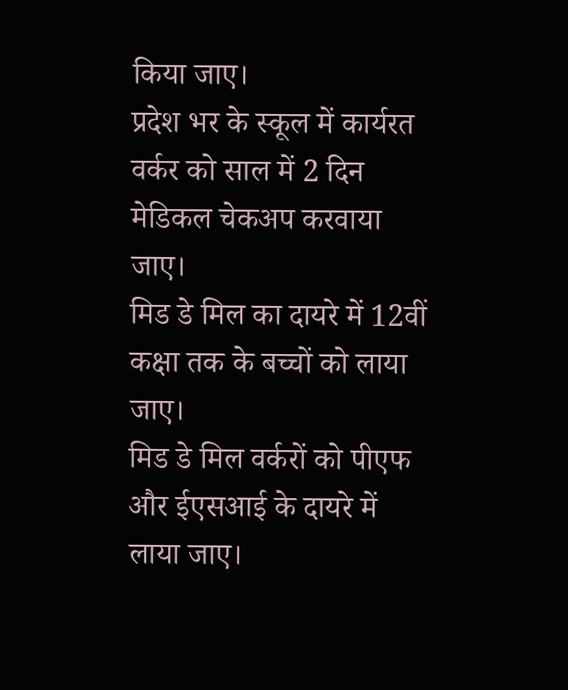किया जाए।
प्रदेश भर के स्कूल में कार्यरत वर्कर को साल में 2 दिन मेडिकल चेकअप करवाया जाए।
मिड डे मिल का दायरे में 12वीं कक्षा तक के बच्चों को लाया जाए।
मिड डे मिल वर्करों को पीएफ और ईएसआई के दायरे में लाया जाए।